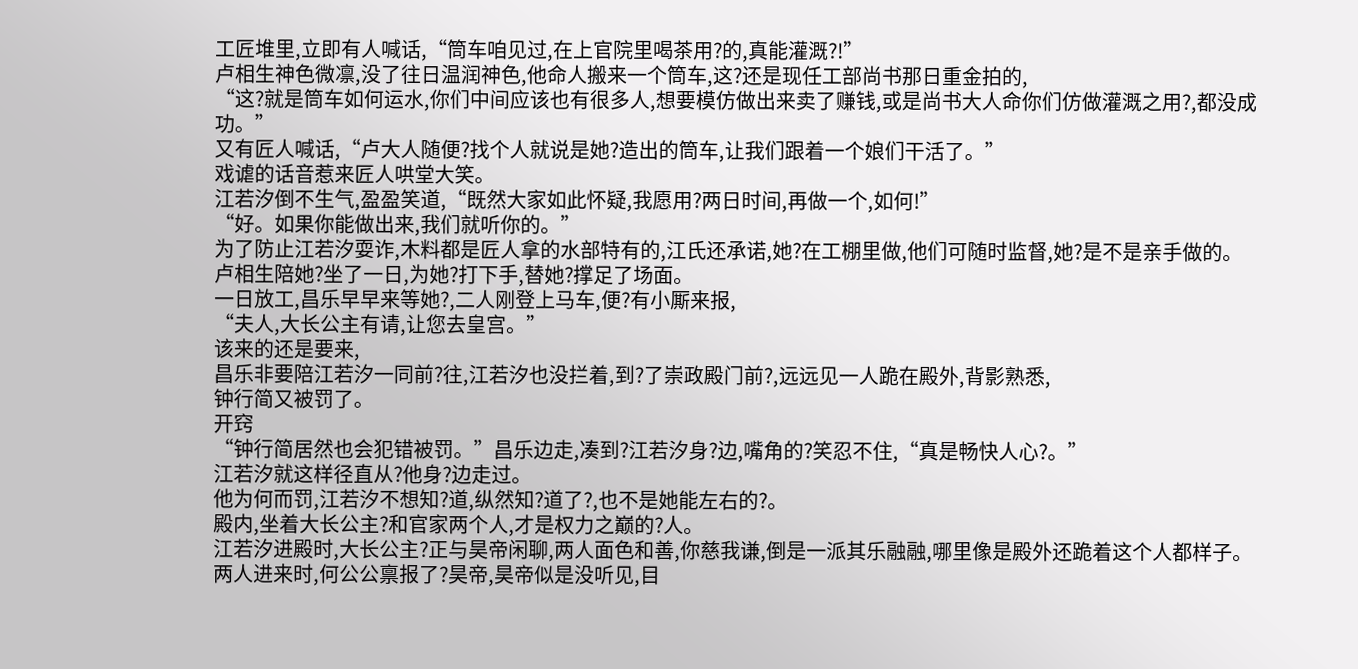工匠堆里,立即有人喊话,“筒车咱见过,在上官院里喝茶用?的,真能灌溉?!”
卢相生神色微凛,没了往日温润神色,他命人搬来一个筒车,这?还是现任工部尚书那日重金拍的,
“这?就是筒车如何运水,你们中间应该也有很多人,想要模仿做出来卖了赚钱,或是尚书大人命你们仿做灌溉之用?,都没成功。”
又有匠人喊话,“卢大人随便?找个人就说是她?造出的筒车,让我们跟着一个娘们干活了。”
戏谑的话音惹来匠人哄堂大笑。
江若汐倒不生气,盈盈笑道,“既然大家如此怀疑,我愿用?两日时间,再做一个,如何!”
“好。如果你能做出来,我们就听你的。”
为了防止江若汐耍诈,木料都是匠人拿的水部特有的,江氏还承诺,她?在工棚里做,他们可随时监督,她?是不是亲手做的。
卢相生陪她?坐了一日,为她?打下手,替她?撑足了场面。
一日放工,昌乐早早来等她?,二人刚登上马车,便?有小厮来报,
“夫人,大长公主有请,让您去皇宫。”
该来的还是要来,
昌乐非要陪江若汐一同前?往,江若汐也没拦着,到?了崇政殿门前?,远远见一人跪在殿外,背影熟悉,
钟行简又被罚了。
开窍
“钟行简居然也会犯错被罚。”昌乐边走,凑到?江若汐身?边,嘴角的?笑忍不住,“真是畅快人心?。”
江若汐就这样径直从?他身?边走过。
他为何而罚,江若汐不想知?道,纵然知?道了?,也不是她能左右的?。
殿内,坐着大长公主?和官家两个人,才是权力之巅的?人。
江若汐进殿时,大长公主?正与昊帝闲聊,两人面色和善,你慈我谦,倒是一派其乐融融,哪里像是殿外还跪着这个人都样子。
两人进来时,何公公禀报了?昊帝,昊帝似是没听见,目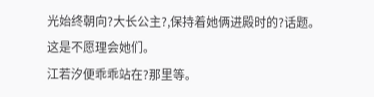光始终朝向?大长公主?,保持着她俩进殿时的?话题。
这是不愿理会她们。
江若汐便乖乖站在?那里等。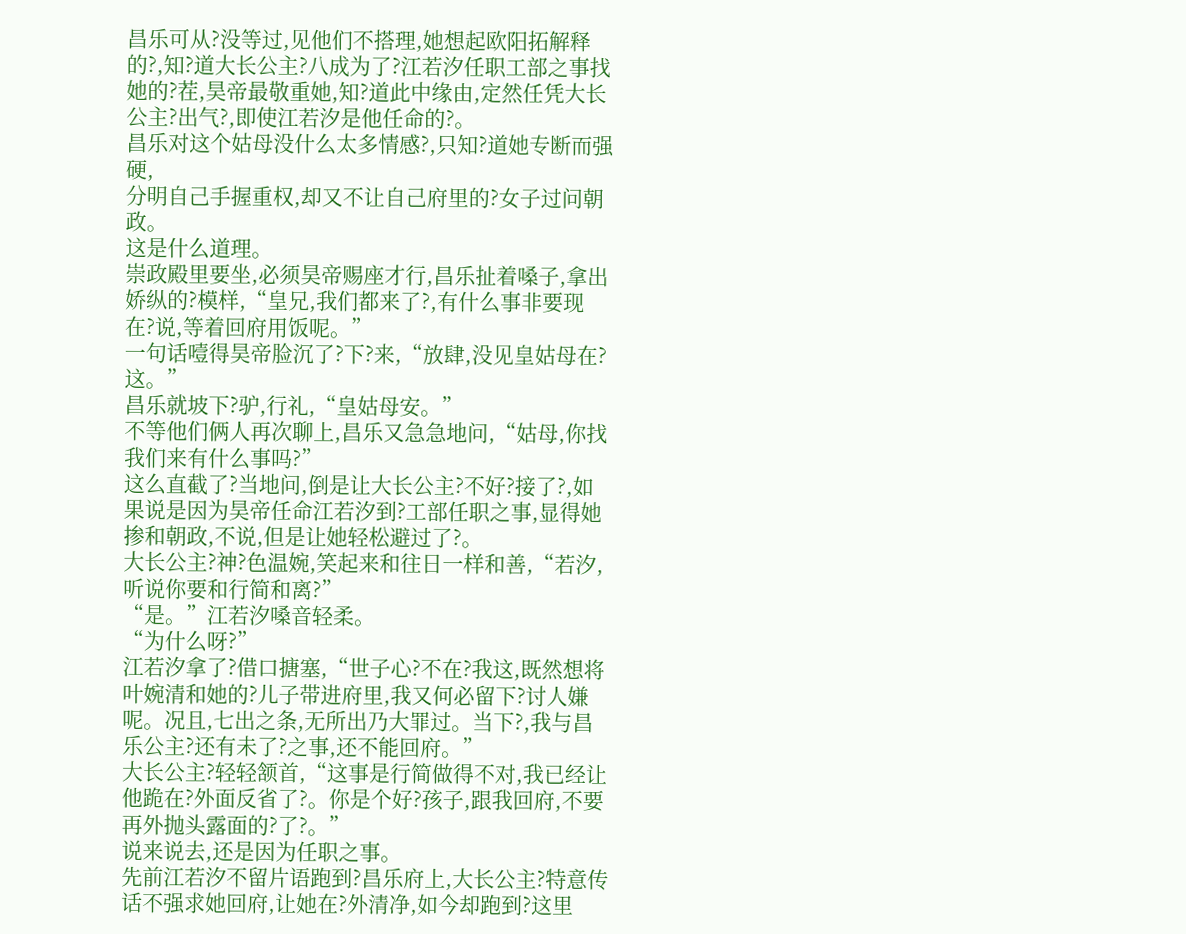昌乐可从?没等过,见他们不搭理,她想起欧阳拓解释的?,知?道大长公主?八成为了?江若汐任职工部之事找她的?茬,昊帝最敬重她,知?道此中缘由,定然任凭大长公主?出气?,即使江若汐是他任命的?。
昌乐对这个姑母没什么太多情感?,只知?道她专断而强硬,
分明自己手握重权,却又不让自己府里的?女子过问朝政。
这是什么道理。
崇政殿里要坐,必须昊帝赐座才行,昌乐扯着嗓子,拿出娇纵的?模样,“皇兄,我们都来了?,有什么事非要现在?说,等着回府用饭呢。”
一句话噎得昊帝脸沉了?下?来,“放肆,没见皇姑母在?这。”
昌乐就坡下?驴,行礼,“皇姑母安。”
不等他们俩人再次聊上,昌乐又急急地问,“姑母,你找我们来有什么事吗?”
这么直截了?当地问,倒是让大长公主?不好?接了?,如果说是因为昊帝任命江若汐到?工部任职之事,显得她掺和朝政,不说,但是让她轻松避过了?。
大长公主?神?色温婉,笑起来和往日一样和善,“若汐,听说你要和行简和离?”
“是。”江若汐嗓音轻柔。
“为什么呀?”
江若汐拿了?借口搪塞,“世子心?不在?我这,既然想将叶婉清和她的?儿子带进府里,我又何必留下?讨人嫌呢。况且,七出之条,无所出乃大罪过。当下?,我与昌乐公主?还有未了?之事,还不能回府。”
大长公主?轻轻颔首,“这事是行简做得不对,我已经让他跪在?外面反省了?。你是个好?孩子,跟我回府,不要再外抛头露面的?了?。”
说来说去,还是因为任职之事。
先前江若汐不留片语跑到?昌乐府上,大长公主?特意传话不强求她回府,让她在?外清净,如今却跑到?这里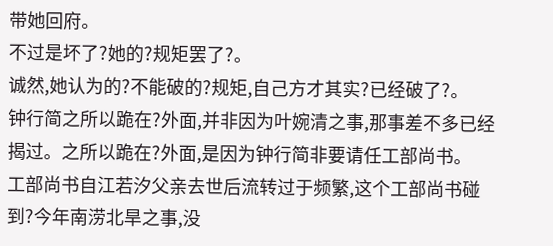带她回府。
不过是坏了?她的?规矩罢了?。
诚然,她认为的?不能破的?规矩,自己方才其实?已经破了?。
钟行简之所以跪在?外面,并非因为叶婉清之事,那事差不多已经揭过。之所以跪在?外面,是因为钟行简非要请任工部尚书。
工部尚书自江若汐父亲去世后流转过于频繁,这个工部尚书碰到?今年南涝北旱之事,没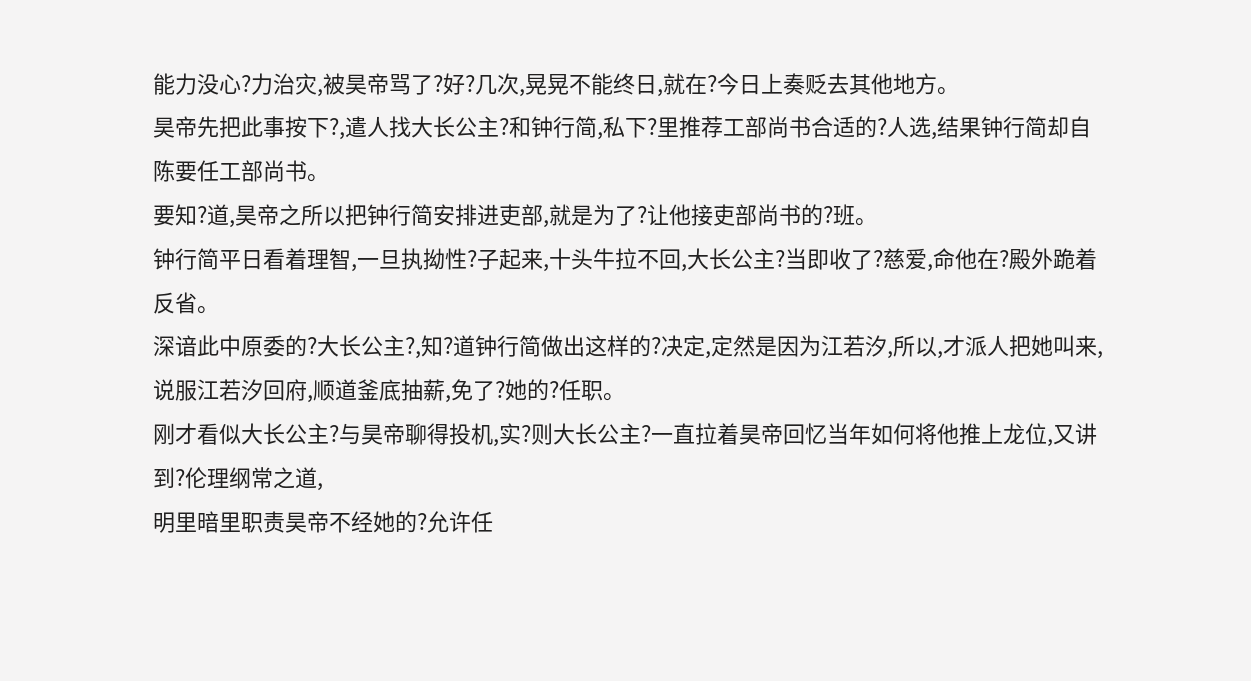能力没心?力治灾,被昊帝骂了?好?几次,晃晃不能终日,就在?今日上奏贬去其他地方。
昊帝先把此事按下?,遣人找大长公主?和钟行简,私下?里推荐工部尚书合适的?人选,结果钟行简却自陈要任工部尚书。
要知?道,昊帝之所以把钟行简安排进吏部,就是为了?让他接吏部尚书的?班。
钟行简平日看着理智,一旦执拗性?子起来,十头牛拉不回,大长公主?当即收了?慈爱,命他在?殿外跪着反省。
深谙此中原委的?大长公主?,知?道钟行简做出这样的?决定,定然是因为江若汐,所以,才派人把她叫来,
说服江若汐回府,顺道釜底抽薪,免了?她的?任职。
刚才看似大长公主?与昊帝聊得投机,实?则大长公主?一直拉着昊帝回忆当年如何将他推上龙位,又讲到?伦理纲常之道,
明里暗里职责昊帝不经她的?允许任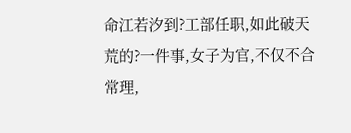命江若汐到?工部任职,如此破天荒的?一件事,女子为官,不仅不合常理,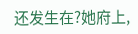还发生在?她府上,